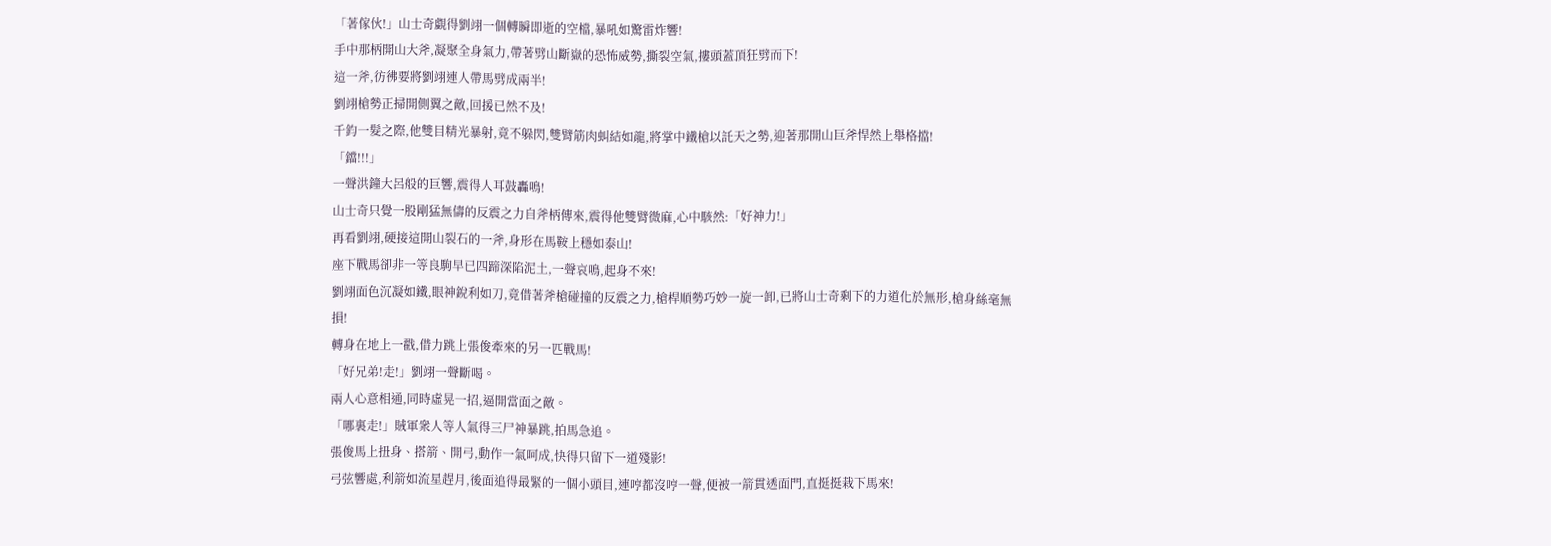「著傢伙!」山士奇覷得劉翊一個轉瞬即逝的空檔,暴吼如驚雷炸響!
手中那柄開山大斧,凝聚全身氣力,帶著劈山斷嶽的恐怖威勢,撕裂空氣,摟頭蓋頂狂劈而下!
這一斧,彷彿要將劉翊連人帶馬劈成兩半!
劉翊槍勢正掃開側翼之敵,回援已然不及!
千鈞一髮之際,他雙目精光暴射,竟不躲閃,雙臂筋肉虯結如龍,將掌中鐵槍以託天之勢,迎著那開山巨斧悍然上舉格擋!
「鐺!!!」
一聲洪鐘大呂般的巨響,震得人耳鼓轟鳴!
山士奇只覺一股剛猛無儔的反震之力自斧柄傳來,震得他雙臂微麻,心中駭然:「好神力!」
再看劉翊,硬接這開山裂石的一斧,身形在馬鞍上穩如泰山!
座下戰馬卻非一等良駒早已四蹄深陷泥土,一聲哀鳴,起身不來!
劉翊面色沉凝如鐵,眼神銳利如刀,竟借著斧槍碰撞的反震之力,槍桿順勢巧妙一旋一卸,已將山士奇剩下的力道化於無形,槍身絲毫無損!
轉身在地上一戳,借力跳上張俊牽來的另一匹戰馬!
「好兄弟!走!」劉翊一聲斷喝。
兩人心意相通,同時虛晃一招,逼開當面之敵。
「哪裏走!」賊軍衆人等人氣得三尸神暴跳,拍馬急追。
張俊馬上扭身、搭箭、開弓,動作一氣呵成,快得只留下一道殘影!
弓弦響處,利箭如流星趕月,後面追得最緊的一個小頭目,連哼都沒哼一聲,便被一箭貫透面門,直挺挺栽下馬來!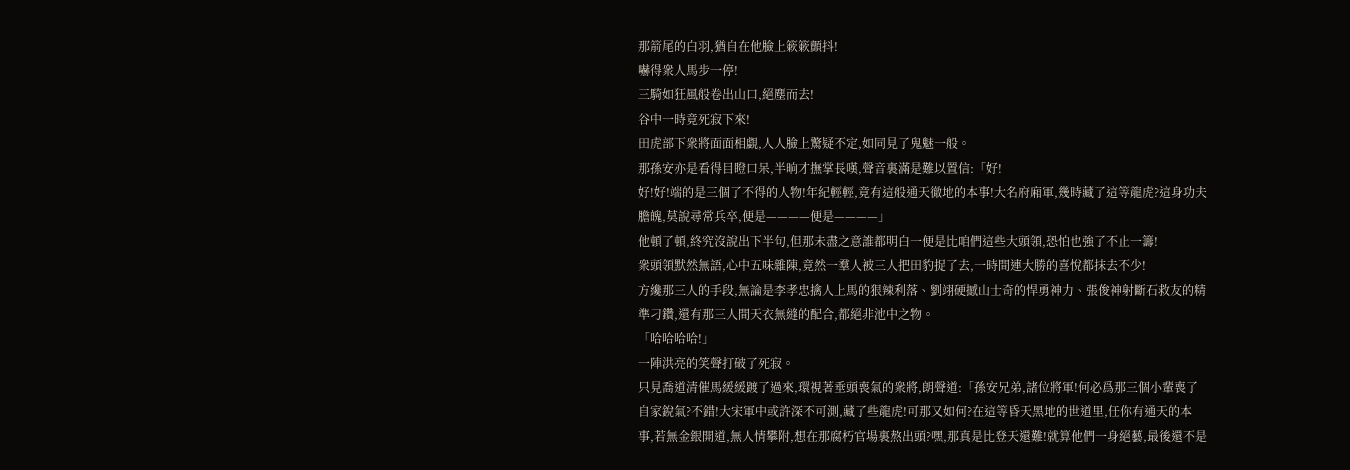那箭尾的白羽,猶自在他臉上簌簌顫抖!
嚇得衆人馬步一停!
三騎如狂風般卷出山口,絕塵而去!
谷中一時竟死寂下來!
田虎部下衆將面面相覷,人人臉上驚疑不定,如同見了鬼魅一般。
那孫安亦是看得目瞪口呆,半晌才撫掌長嘆,聲音裏滿是難以置信:「好!
好!好!端的是三個了不得的人物!年紀輕輕,竟有這般通天徹地的本事!大名府廂軍,幾時藏了這等龍虎?這身功夫膽魄,莫說尋常兵卒,便是————便是————」
他頓了頓,終究沒說出下半句,但那未盡之意誰都明白一便是比咱們這些大頭領,恐怕也強了不止一籌!
衆頭領默然無語,心中五味雜陳,竟然一羣人被三人把田豹捉了去,一時間連大勝的喜悅都抹去不少!
方纔那三人的手段,無論是李孝忠擒人上馬的狠辣利落、劉翊硬撼山士奇的悍勇神力、張俊神射斷石救友的精準刁鑽,還有那三人間天衣無縫的配合,都絕非池中之物。
「哈哈哈哈!」
一陣洪亮的笑聲打破了死寂。
只見喬道清催馬緩緩踱了過來,環視著垂頭喪氣的衆將,朗聲道:「孫安兄弟,諸位將軍!何必爲那三個小輩喪了自家銳氣?不錯!大宋軍中或許深不可測,藏了些龍虎!可那又如何?在這等昏天黑地的世道里,任你有通天的本事,若無金銀開道,無人情攀附,想在那腐朽官場裏熬出頭?嘿,那真是比登天還難!就算他們一身絕藝,最後還不是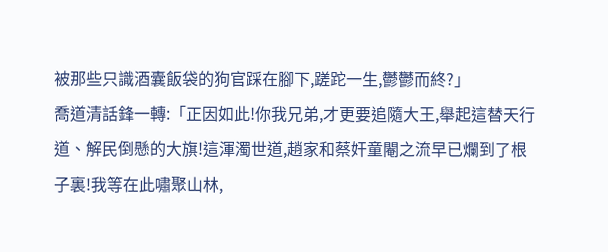被那些只識酒囊飯袋的狗官踩在腳下,蹉跎一生,鬱鬱而終?」
喬道清話鋒一轉:「正因如此!你我兄弟,才更要追隨大王,舉起這替天行道、解民倒懸的大旗!這渾濁世道,趙家和蔡奸童閹之流早已爛到了根子裏!我等在此嘯聚山林,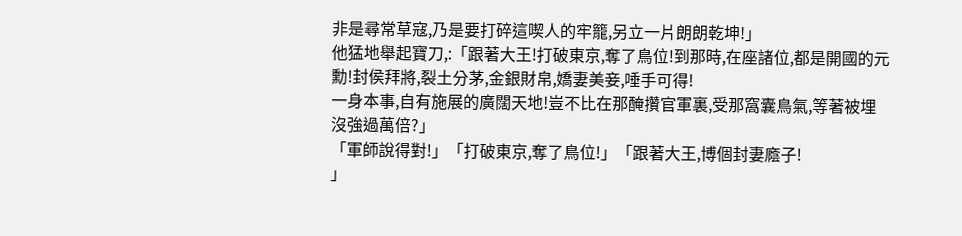非是尋常草寇,乃是要打碎這喫人的牢籠,另立一片朗朗乾坤!」
他猛地舉起寶刀,:「跟著大王!打破東京,奪了鳥位!到那時,在座諸位,都是開國的元勳!封侯拜將,裂土分茅,金銀財帛,嬌妻美妾,唾手可得!
一身本事,自有施展的廣闊天地!豈不比在那醃攢官軍裏,受那窩囊鳥氣,等著被埋沒強過萬倍?」
「軍師說得對!」「打破東京,奪了鳥位!」「跟著大王,博個封妻廕子!
」